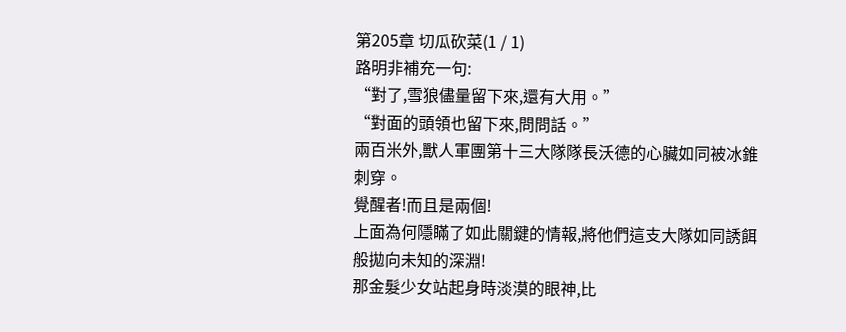第205章 切瓜砍菜(1 / 1)
路明非補充一句:
“對了,雪狼儘量留下來,還有大用。”
“對面的頭領也留下來,問問話。”
兩百米外,獸人軍團第十三大隊隊長沃德的心臟如同被冰錐刺穿。
覺醒者!而且是兩個!
上面為何隱瞞了如此關鍵的情報,將他們這支大隊如同誘餌般拋向未知的深淵!
那金髮少女站起身時淡漠的眼神,比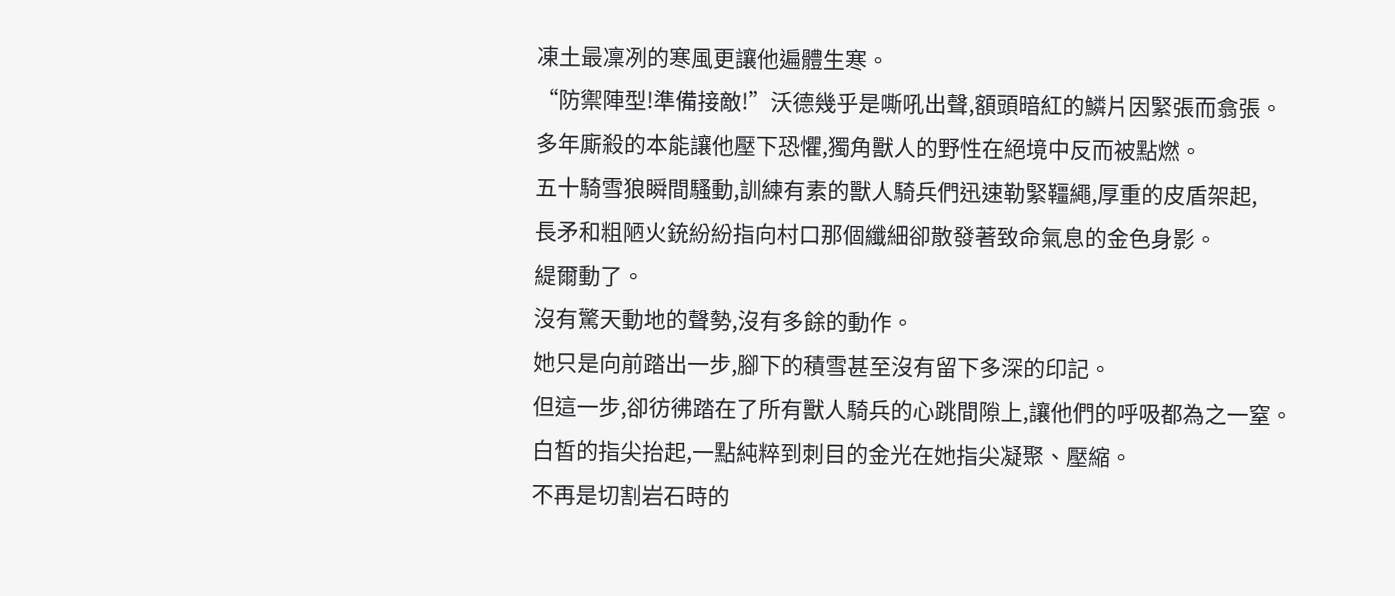凍土最凜冽的寒風更讓他遍體生寒。
“防禦陣型!準備接敵!”沃德幾乎是嘶吼出聲,額頭暗紅的鱗片因緊張而翕張。
多年廝殺的本能讓他壓下恐懼,獨角獸人的野性在絕境中反而被點燃。
五十騎雪狼瞬間騷動,訓練有素的獸人騎兵們迅速勒緊韁繩,厚重的皮盾架起,
長矛和粗陋火銃紛紛指向村口那個纖細卻散發著致命氣息的金色身影。
緹爾動了。
沒有驚天動地的聲勢,沒有多餘的動作。
她只是向前踏出一步,腳下的積雪甚至沒有留下多深的印記。
但這一步,卻彷彿踏在了所有獸人騎兵的心跳間隙上,讓他們的呼吸都為之一窒。
白皙的指尖抬起,一點純粹到刺目的金光在她指尖凝聚、壓縮。
不再是切割岩石時的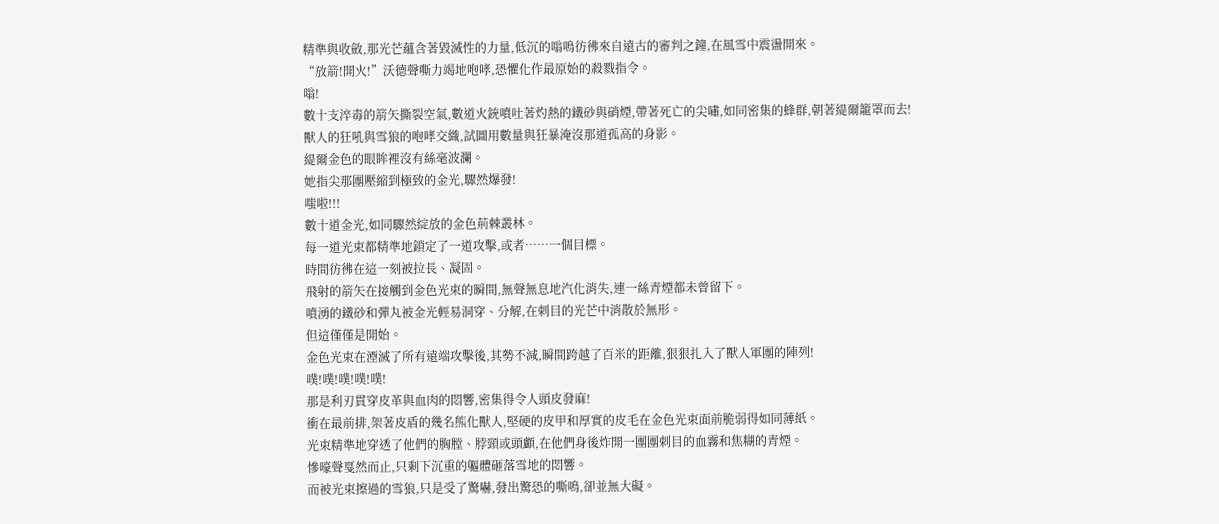精準與收斂,那光芒蘊含著毀滅性的力量,低沉的嗡鳴彷彿來自遠古的審判之鐘,在風雪中震盪開來。
“放箭!開火!”沃德聲嘶力竭地咆哮,恐懼化作最原始的殺戮指令。
嗡!
數十支淬毒的箭矢撕裂空氣,數道火銃噴吐著灼熱的鐵砂與硝煙,帶著死亡的尖嘯,如同密集的蜂群,朝著緹爾籠罩而去!
獸人的狂吼與雪狼的咆哮交織,試圖用數量與狂暴淹沒那道孤高的身影。
緹爾金色的眼眸裡沒有絲毫波瀾。
她指尖那團壓縮到極致的金光,驟然爆發!
嗤啦!!!
數十道金光,如同驟然綻放的金色荊棘叢林。
每一道光束都精準地鎖定了一道攻擊,或者……一個目標。
時間彷彿在這一刻被拉長、凝固。
飛射的箭矢在接觸到金色光束的瞬間,無聲無息地汽化消失,連一絲青煙都未曾留下。
噴湧的鐵砂和彈丸被金光輕易洞穿、分解,在刺目的光芒中消散於無形。
但這僅僅是開始。
金色光束在湮滅了所有遠端攻擊後,其勢不減,瞬間跨越了百米的距離,狠狠扎入了獸人軍團的陣列!
噗!噗!噗!噗!噗!
那是利刃貫穿皮革與血肉的悶響,密集得令人頭皮發麻!
衝在最前排,架著皮盾的幾名熊化獸人,堅硬的皮甲和厚實的皮毛在金色光束面前脆弱得如同薄紙。
光束精準地穿透了他們的胸膛、脖頸或頭顱,在他們身後炸開一團團刺目的血霧和焦糊的青煙。
慘嚎聲戛然而止,只剩下沉重的軀體砸落雪地的悶響。
而被光束擦過的雪狼,只是受了驚嚇,發出驚恐的嘶鳴,卻並無大礙。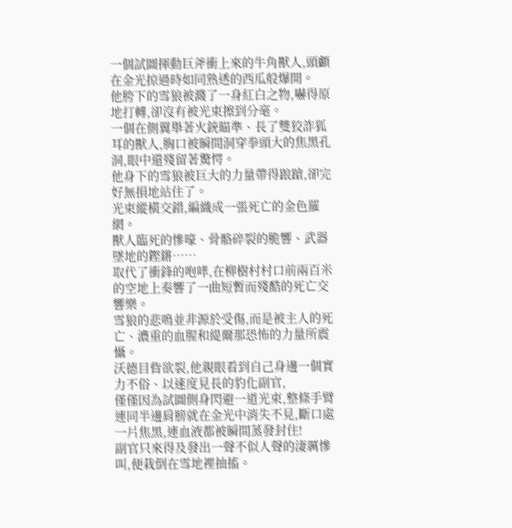一個試圖揮動巨斧衝上來的牛角獸人,頭顱在金光掠過時如同熟透的西瓜般爆開。
他胯下的雪狼被濺了一身紅白之物,嚇得原地打轉,卻沒有被光束擦到分毫。
一個在側翼舉著火銃瞄準、長了雙狡詐狐耳的獸人,胸口被瞬間洞穿拳頭大的焦黑孔洞,眼中還殘留著驚愕。
他身下的雪狼被巨大的力量帶得踉蹌,卻完好無損地站住了。
光束縱橫交錯,編織成一張死亡的金色羅網。
獸人臨死的慘嚎、骨骼碎裂的脆響、武器墜地的鏗鏘……
取代了衝鋒的咆哮,在柳樹村村口前兩百米的空地上奏響了一曲短暫而殘酷的死亡交響樂。
雪狼的悲鳴並非源於受傷,而是被主人的死亡、濃重的血腥和緹爾那恐怖的力量所震懾。
沃德目眥欲裂,他親眼看到自己身邊一個實力不俗、以速度見長的豹化副官,
僅僅因為試圖側身閃避一道光束,整條手臂連同半邊肩膀就在金光中消失不見,斷口處一片焦黑,連血液都被瞬間蒸發封住!
副官只來得及發出一聲不似人聲的淒厲慘叫,便栽倒在雪地裡抽搐。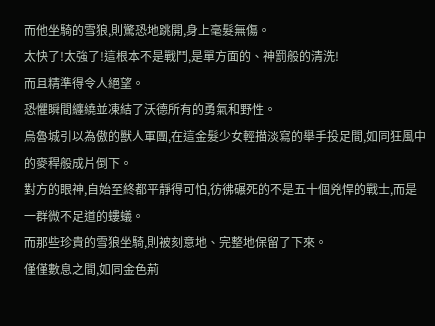而他坐騎的雪狼,則驚恐地跳開,身上毫髮無傷。
太快了!太強了!這根本不是戰鬥,是單方面的、神罰般的清洗!
而且精準得令人絕望。
恐懼瞬間纏繞並凍結了沃德所有的勇氣和野性。
烏魯城引以為傲的獸人軍團,在這金髮少女輕描淡寫的舉手投足間,如同狂風中的麥稈般成片倒下。
對方的眼神,自始至終都平靜得可怕,彷彿碾死的不是五十個兇悍的戰士,而是一群微不足道的螻蟻。
而那些珍貴的雪狼坐騎,則被刻意地、完整地保留了下來。
僅僅數息之間,如同金色荊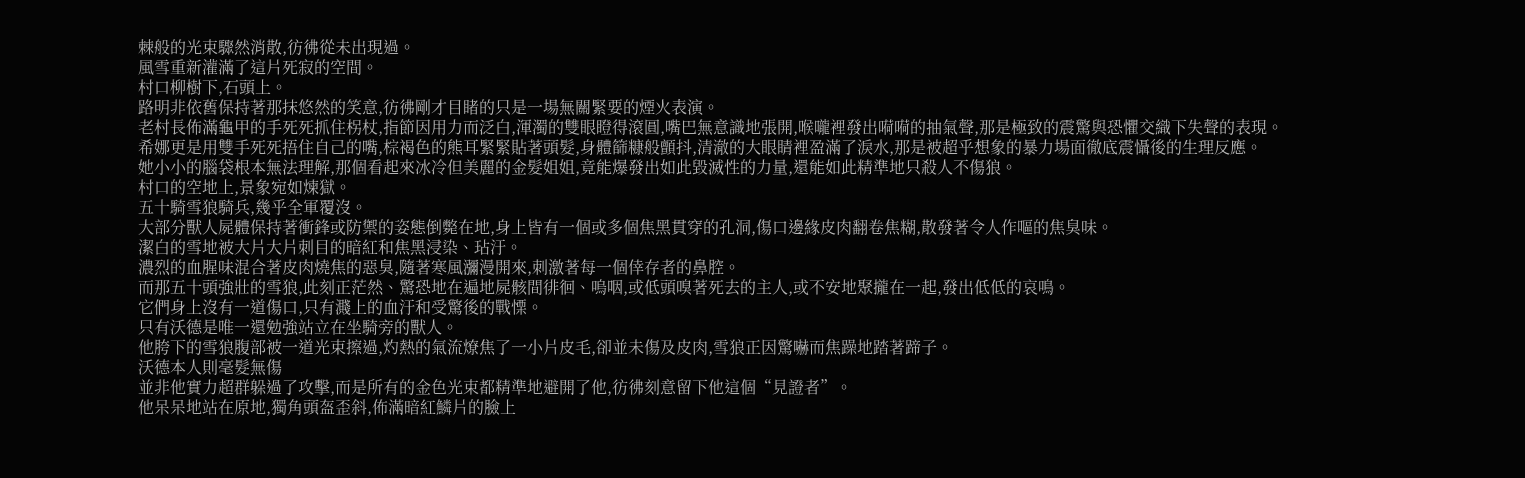棘般的光束驟然消散,彷彿從未出現過。
風雪重新灌滿了這片死寂的空間。
村口柳樹下,石頭上。
路明非依舊保持著那抹悠然的笑意,彷彿剛才目睹的只是一場無關緊要的煙火表演。
老村長佈滿龜甲的手死死抓住柺杖,指節因用力而泛白,渾濁的雙眼瞪得滾圓,嘴巴無意識地張開,喉嚨裡發出嗬嗬的抽氣聲,那是極致的震驚與恐懼交織下失聲的表現。
希娜更是用雙手死死捂住自己的嘴,棕褐色的熊耳緊緊貼著頭髮,身體篩糠般顫抖,清澈的大眼睛裡盈滿了淚水,那是被超乎想象的暴力場面徹底震懾後的生理反應。
她小小的腦袋根本無法理解,那個看起來冰冷但美麗的金髮姐姐,竟能爆發出如此毀滅性的力量,還能如此精準地只殺人不傷狼。
村口的空地上,景象宛如煉獄。
五十騎雪狼騎兵,幾乎全軍覆沒。
大部分獸人屍體保持著衝鋒或防禦的姿態倒斃在地,身上皆有一個或多個焦黑貫穿的孔洞,傷口邊緣皮肉翻卷焦糊,散發著令人作嘔的焦臭味。
潔白的雪地被大片大片刺目的暗紅和焦黑浸染、玷汙。
濃烈的血腥味混合著皮肉燒焦的惡臭,隨著寒風瀰漫開來,刺激著每一個倖存者的鼻腔。
而那五十頭強壯的雪狼,此刻正茫然、驚恐地在遍地屍骸間徘徊、嗚咽,或低頭嗅著死去的主人,或不安地聚攏在一起,發出低低的哀鳴。
它們身上沒有一道傷口,只有濺上的血汙和受驚後的戰慄。
只有沃德是唯一還勉強站立在坐騎旁的獸人。
他胯下的雪狼腹部被一道光束擦過,灼熱的氣流燎焦了一小片皮毛,卻並未傷及皮肉,雪狼正因驚嚇而焦躁地踏著蹄子。
沃德本人則毫髮無傷
並非他實力超群躲過了攻擊,而是所有的金色光束都精準地避開了他,彷彿刻意留下他這個“見證者”。
他呆呆地站在原地,獨角頭盔歪斜,佈滿暗紅鱗片的臉上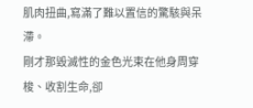肌肉扭曲,寫滿了難以置信的驚駭與呆滯。
剛才那毀滅性的金色光束在他身周穿梭、收割生命,卻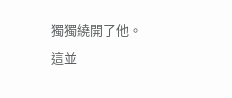獨獨繞開了他。
這並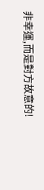非幸運,而是對方故意的!